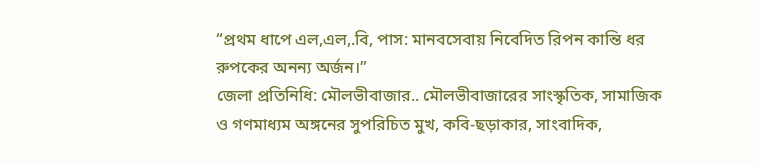“প্রথম ধাপে এল,এল,.বি, পাস: মানবসেবায় নিবেদিত রিপন কান্তি ধর রুপকের অনন্য অর্জন।”
জেলা প্রতিনিধি: মৌলভীবাজার.. মৌলভীবাজারের সাংস্কৃতিক, সামাজিক ও গণমাধ্যম অঙ্গনের সুপরিচিত মুখ, কবি-ছড়াকার, সাংবাদিক,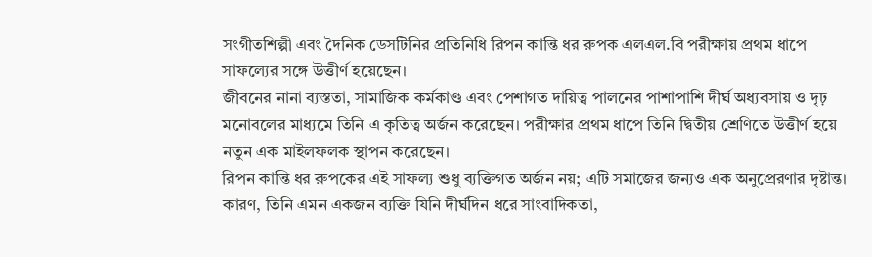সংগীতশিল্পী এবং দৈনিক ডেসটিনির প্রতিনিধি রিপন কান্তি ধর রুপক এলএল.বি পরীক্ষায় প্রথম ধাপে সাফল্যের সঙ্গে উত্তীর্ণ হয়েছেন।
জীবনের নানা ব্যস্ততা, সামাজিক কর্মকাণ্ড এবং পেশাগত দায়িত্ব পালনের পাশাপাশি দীর্ঘ অধ্যবসায় ও দৃঢ় মনোবলের মাধ্যমে তিনি এ কৃতিত্ব অর্জন করেছেন। পরীক্ষার প্রথম ধাপে তিনি দ্বিতীয় শ্রেণিতে উত্তীর্ণ হয়ে নতুন এক মাইলফলক স্থাপন করেছেন।
রিপন কান্তি ধর রুপকের এই সাফল্য শুধু ব্যক্তিগত অর্জন নয়; এটি সমাজের জন্যও এক অনুপ্রেরণার দৃষ্টান্ত। কারণ, তিনি এমন একজন ব্যক্তি যিনি দীর্ঘদিন ধরে সাংবাদিকতা,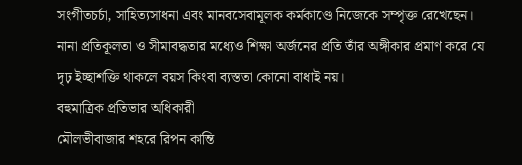সংগীতচর্চা, সাহিত্যসাধনা এবং মানবসেবামূলক কর্মকাণ্ডে নিজেকে সম্পৃক্ত রেখেছেন। নানা প্রতিকূলতা ও সীমাবদ্ধতার মধ্যেও শিক্ষা অর্জনের প্রতি তাঁর অঙ্গীকার প্রমাণ করে যে দৃঢ় ইচ্ছাশক্তি থাকলে বয়স কিংবা ব্যস্ততা কোনো বাধাই নয়।
বহুমাত্রিক প্রতিভার অধিকারী
মৌলভীবাজার শহরে রিপন কান্তি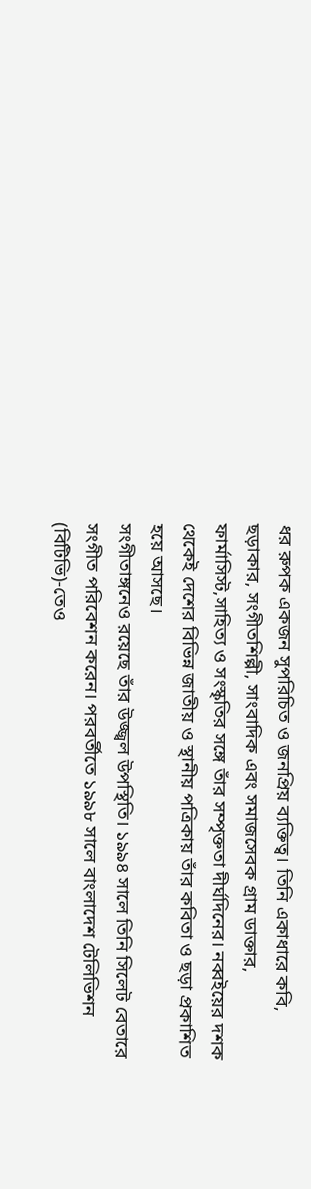ধর রুপক একজন সুপরিচিত ও জনপ্রিয় ব্যক্তিত্ব। তিনি একাধারে কবি, ছড়াকার, সংগীতশিল্পী, সাংবাদিক এবং সমাজসেবক গ্রাম ডাক্তার, ফার্মাসিস্ট,সাহিত্য ও সংস্কৃতির সঙ্গে তাঁর সম্পৃক্ততা দীর্ঘদিনের। নব্বইয়ের দশক থেকেই দেশের বিভিন্ন জাতীয় ও স্থানীয় পত্রিকায় তাঁর কবিতা ও ছড়া প্রকাশিত হয়ে আসছে।
সংগীতাঙ্গনেও রয়েছে তাঁর উজ্জ্বল উপস্থিতি। ১৯৯৪ সালে তিনি সিলেট বেতারে সংগীত পরিবেশন করেন। পরবর্তীতে ১৯৯৮ সালে বাংলাদেশ টেলিভিশন (বিটিভি)-তেও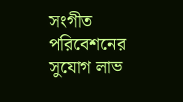সংগীত পরিবেশনের সুযোগ লাভ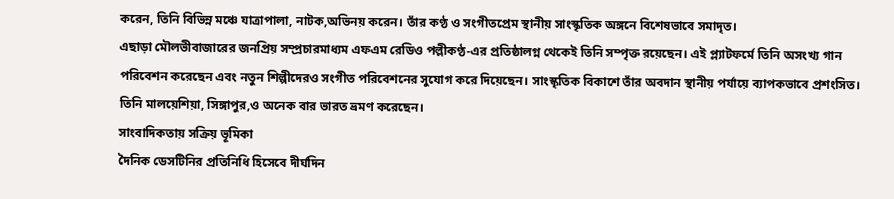করেন, তিনি বিভিন্ন মঞ্চে যাত্রাপালা, নাটক,অভিনয় করেন। তাঁর কণ্ঠ ও সংগীতপ্রেম স্থানীয় সাংস্কৃতিক অঙ্গনে বিশেষভাবে সমাদৃত।
এছাড়া মৌলভীবাজারের জনপ্রিয় সম্প্রচারমাধ্যম এফএম রেডিও পল্লীকণ্ঠ-এর প্রতিষ্ঠালগ্ন থেকেই তিনি সম্পৃক্ত রয়েছেন। এই প্ল্যাটফর্মে তিনি অসংখ্য গান পরিবেশন করেছেন এবং নতুন শিল্পীদেরও সংগীত পরিবেশনের সুযোগ করে দিয়েছেন। সাংস্কৃতিক বিকাশে তাঁর অবদান স্থানীয় পর্যায়ে ব্যাপকভাবে প্রশংসিত। তিনি মালয়েশিয়া, সিঙ্গাপুর,ও অনেক বার ভারত ভ্রমণ করেছেন।
সাংবাদিকতায় সক্রিয় ভূমিকা
দৈনিক ডেসটিনির প্রতিনিধি হিসেবে দীর্ঘদিন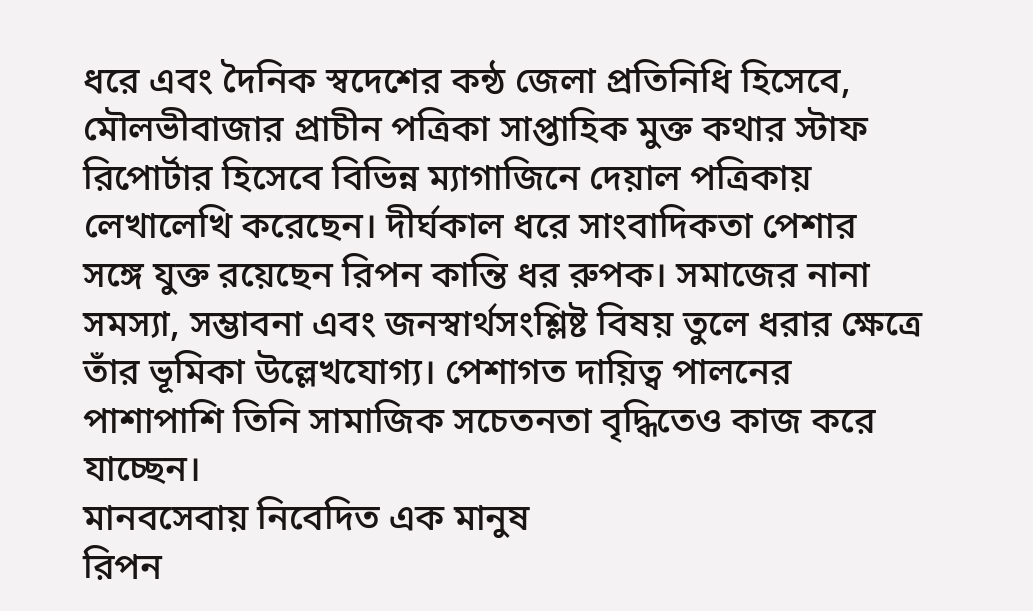ধরে এবং দৈনিক স্বদেশের কন্ঠ জেলা প্রতিনিধি হিসেবে, মৌলভীবাজার প্রাচীন পত্রিকা সাপ্তাহিক মুক্ত কথার স্টাফ রিপোর্টার হিসেবে বিভিন্ন ম্যাগাজিনে দেয়াল পত্রিকায় লেখালেখি করেছেন। দীর্ঘকাল ধরে সাংবাদিকতা পেশার সঙ্গে যুক্ত রয়েছেন রিপন কান্তি ধর রুপক। সমাজের নানা সমস্যা, সম্ভাবনা এবং জনস্বার্থসংশ্লিষ্ট বিষয় তুলে ধরার ক্ষেত্রে তাঁর ভূমিকা উল্লেখযোগ্য। পেশাগত দায়িত্ব পালনের পাশাপাশি তিনি সামাজিক সচেতনতা বৃদ্ধিতেও কাজ করে যাচ্ছেন।
মানবসেবায় নিবেদিত এক মানুষ
রিপন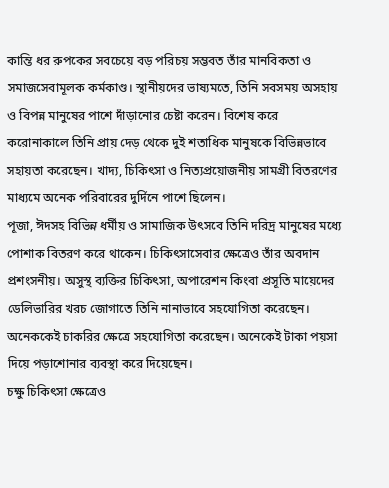কান্তি ধর রুপকের সবচেয়ে বড় পরিচয় সম্ভবত তাঁর মানবিকতা ও সমাজসেবামূলক কর্মকাণ্ড। স্থানীয়দের ভাষ্যমতে, তিনি সবসময় অসহায় ও বিপন্ন মানুষের পাশে দাঁড়ানোর চেষ্টা করেন। বিশেষ করে করোনাকালে তিনি প্রায় দেড় থেকে দুই শতাধিক মানুষকে বিভিন্নভাবে সহায়তা করেছেন। খাদ্য, চিকিৎসা ও নিত্যপ্রয়োজনীয় সামগ্রী বিতরণের মাধ্যমে অনেক পরিবারের দুর্দিনে পাশে ছিলেন।
পূজা, ঈদসহ বিভিন্ন ধর্মীয় ও সামাজিক উৎসবে তিনি দরিদ্র মানুষের মধ্যে পোশাক বিতরণ করে থাকেন। চিকিৎসাসেবার ক্ষেত্রেও তাঁর অবদান প্রশংসনীয়। অসুস্থ ব্যক্তির চিকিৎসা, অপারেশন কিংবা প্রসূতি মায়েদের ডেলিভারির খরচ জোগাতে তিনি নানাভাবে সহযোগিতা করেছেন।
অনেককেই চাকরির ক্ষেত্রে সহযোগিতা করেছেন। অনেকেই টাকা পয়সা দিয়ে পড়াশোনার ব্যবস্থা করে দিয়েছেন।
চক্ষু চিকিৎসা ক্ষেত্রেও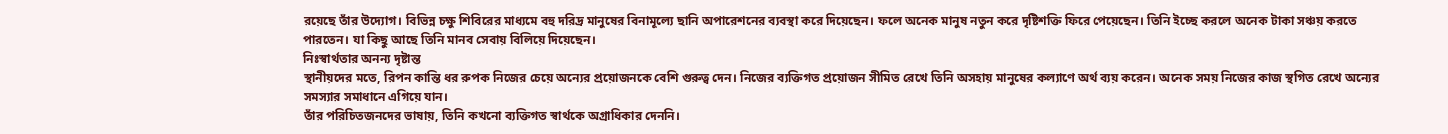রয়েছে তাঁর উদ্যোগ। বিভিন্ন চক্ষু শিবিরের মাধ্যমে বহু দরিদ্র মানুষের বিনামূল্যে ছানি অপারেশনের ব্যবস্থা করে দিয়েছেন। ফলে অনেক মানুষ নতুন করে দৃষ্টিশক্তি ফিরে পেয়েছেন। তিনি ইচ্ছে করলে অনেক টাকা সঞ্চয় করতে পারতেন। যা কিছু আছে তিনি মানব সেবায় বিলিয়ে দিয়েছেন।
নিঃস্বার্থতার অনন্য দৃষ্টান্ত
স্থানীয়দের মতে, রিপন কান্তি ধর রুপক নিজের চেয়ে অন্যের প্রয়োজনকে বেশি গুরুত্ব দেন। নিজের ব্যক্তিগত প্রয়োজন সীমিত রেখে তিনি অসহায় মানুষের কল্যাণে অর্থ ব্যয় করেন। অনেক সময় নিজের কাজ স্থগিত রেখে অন্যের সমস্যার সমাধানে এগিয়ে যান।
তাঁর পরিচিতজনদের ভাষায়, তিনি কখনো ব্যক্তিগত স্বার্থকে অগ্রাধিকার দেননি।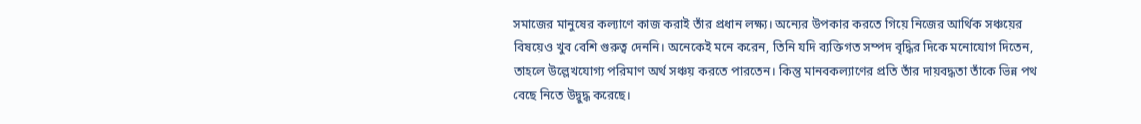সমাজের মানুষের কল্যাণে কাজ করাই তাঁর প্রধান লক্ষ্য। অন্যের উপকার করতে গিয়ে নিজের আর্থিক সঞ্চয়ের বিষয়েও খুব বেশি গুরুত্ব দেননি। অনেকেই মনে করেন, তিনি যদি ব্যক্তিগত সম্পদ বৃদ্ধির দিকে মনোযোগ দিতেন, তাহলে উল্লেখযোগ্য পরিমাণ অর্থ সঞ্চয় করতে পারতেন। কিন্তু মানবকল্যাণের প্রতি তাঁর দায়বদ্ধতা তাঁকে ভিন্ন পথ বেছে নিতে উদ্বুদ্ধ করেছে।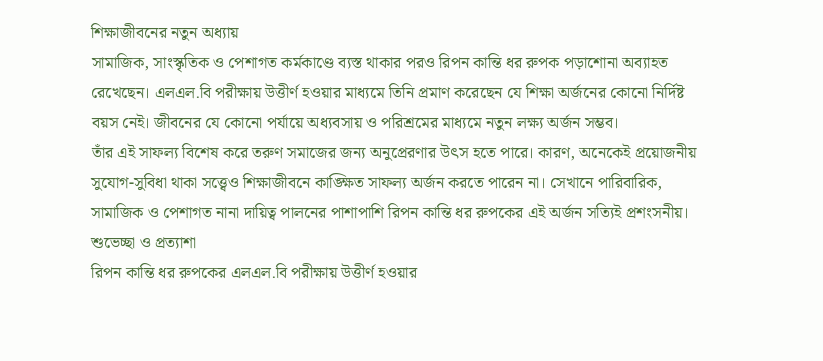শিক্ষাজীবনের নতুন অধ্যায়
সামাজিক, সাংস্কৃতিক ও পেশাগত কর্মকাণ্ডে ব্যস্ত থাকার পরও রিপন কান্তি ধর রুপক পড়াশোনা অব্যাহত রেখেছেন। এলএল.বি পরীক্ষায় উত্তীর্ণ হওয়ার মাধ্যমে তিনি প্রমাণ করেছেন যে শিক্ষা অর্জনের কোনো নির্দিষ্ট বয়স নেই। জীবনের যে কোনো পর্যায়ে অধ্যবসায় ও পরিশ্রমের মাধ্যমে নতুন লক্ষ্য অর্জন সম্ভব।
তাঁর এই সাফল্য বিশেষ করে তরুণ সমাজের জন্য অনুপ্রেরণার উৎস হতে পারে। কারণ, অনেকেই প্রয়োজনীয় সুযোগ-সুবিধা থাকা সত্ত্বেও শিক্ষাজীবনে কাঙ্ক্ষিত সাফল্য অর্জন করতে পারেন না। সেখানে পারিবারিক, সামাজিক ও পেশাগত নানা দায়িত্ব পালনের পাশাপাশি রিপন কান্তি ধর রুপকের এই অর্জন সত্যিই প্রশংসনীয়।
শুভেচ্ছা ও প্রত্যাশা
রিপন কান্তি ধর রুপকের এলএল.বি পরীক্ষায় উত্তীর্ণ হওয়ার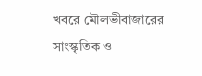খবরে মৌলভীবাজারের সাংস্কৃতিক ও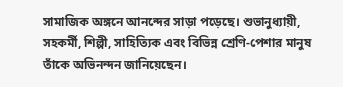সামাজিক অঙ্গনে আনন্দের সাড়া পড়েছে। শুভানুধ্যায়ী, সহকর্মী, শিল্পী, সাহিত্যিক এবং বিভিন্ন শ্রেণি-পেশার মানুষ তাঁকে অভিনন্দন জানিয়েছেন।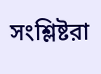সংশ্লিষ্টরা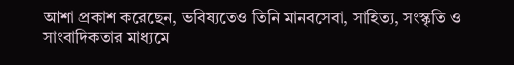আশা প্রকাশ করেছেন, ভবিষ্যতেও তিনি মানবসেবা, সাহিত্য, সংস্কৃতি ও সাংবাদিকতার মাধ্যমে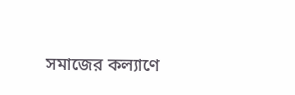সমাজের কল্যাণে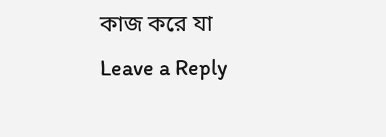কাজ করে যা
Leave a Reply